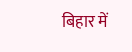बिहार में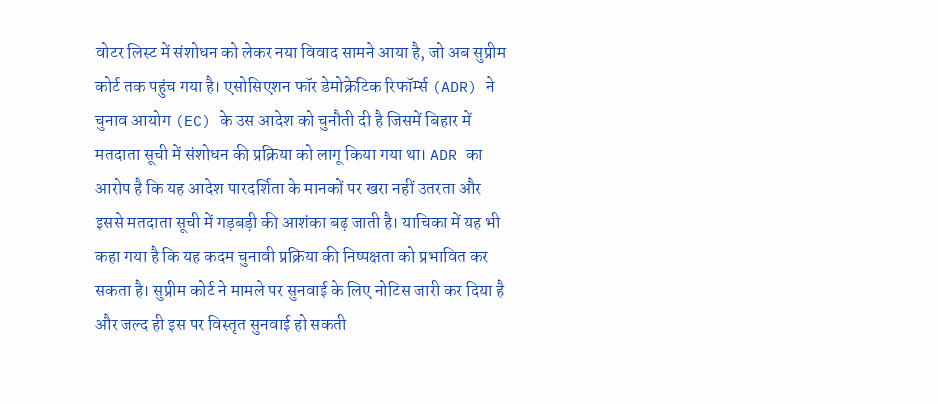वोटर लिस्ट में संशोधन को लेकर नया विवाद सामने आया है, जो अब सुप्रीम कोर्ट तक पहुंच गया है। एसोसिएशन फॉर डेमोक्रेटिक रिफॉर्म्स (ADR) ने चुनाव आयोग (EC) के उस आदेश को चुनौती दी है जिसमें बिहार में मतदाता सूची में संशोधन की प्रक्रिया को लागू किया गया था। ADR का आरोप है कि यह आदेश पारदर्शिता के मानकों पर खरा नहीं उतरता और इससे मतदाता सूची में गड़बड़ी की आशंका बढ़ जाती है। याचिका में यह भी कहा गया है कि यह कदम चुनावी प्रक्रिया की निष्पक्षता को प्रभावित कर सकता है। सुप्रीम कोर्ट ने मामले पर सुनवाई के लिए नोटिस जारी कर दिया है और जल्द ही इस पर विस्तृत सुनवाई हो सकती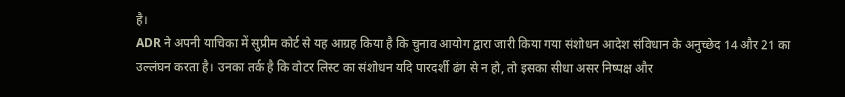है।
ADR ने अपनी याचिका में सुप्रीम कोर्ट से यह आग्रह किया है कि चुनाव आयोग द्वारा जारी किया गया संशोधन आदेश संविधान के अनुच्छेद 14 और 21 का उल्लंघन करता है। उनका तर्क है कि वोटर लिस्ट का संशोधन यदि पारदर्शी ढंग से न हो, तो इसका सीधा असर निष्पक्ष और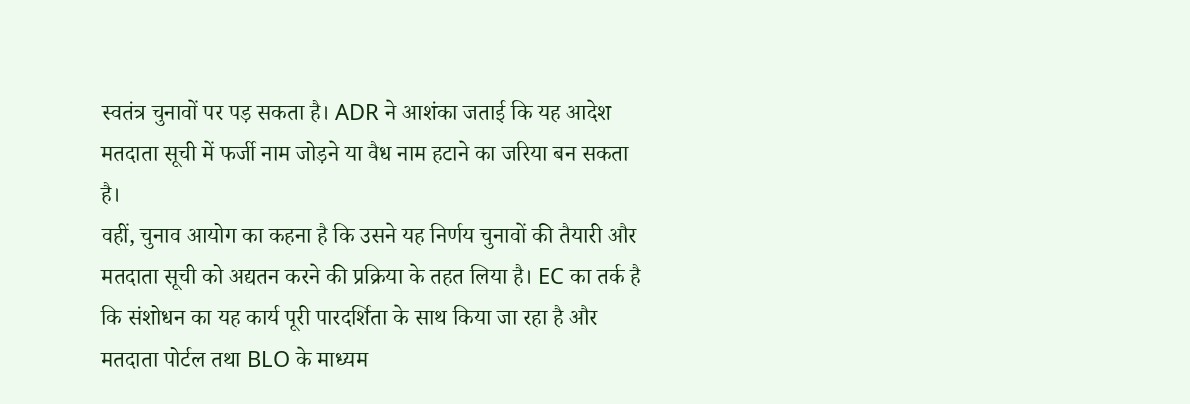स्वतंत्र चुनावों पर पड़ सकता है। ADR ने आशंका जताई कि यह आदेश मतदाता सूची में फर्जी नाम जोड़ने या वैध नाम हटाने का जरिया बन सकता है।
वहीं, चुनाव आयोग का कहना है कि उसने यह निर्णय चुनावों की तैयारी और मतदाता सूची को अद्यतन करने की प्रक्रिया के तहत लिया है। EC का तर्क है कि संशोधन का यह कार्य पूरी पारदर्शिता के साथ किया जा रहा है और मतदाता पोर्टल तथा BLO के माध्यम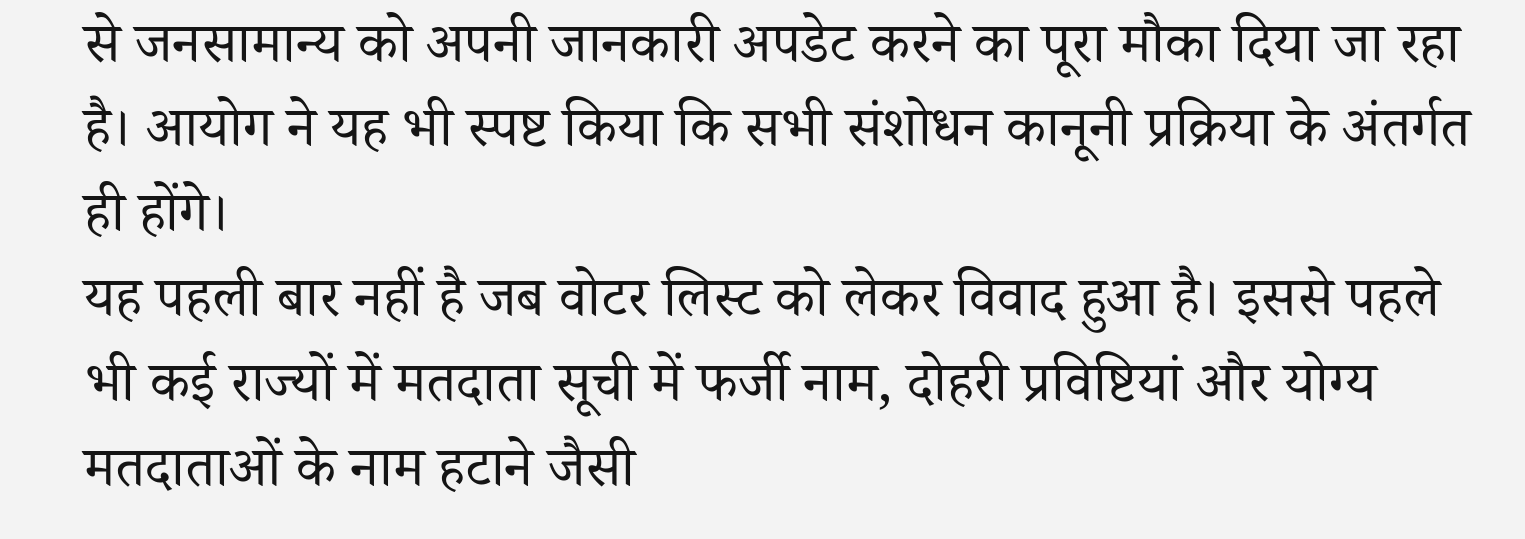से जनसामान्य को अपनी जानकारी अपडेट करने का पूरा मौका दिया जा रहा है। आयोग ने यह भी स्पष्ट किया कि सभी संशोधन कानूनी प्रक्रिया के अंतर्गत ही होंगे।
यह पहली बार नहीं है जब वोटर लिस्ट को लेकर विवाद हुआ है। इससे पहले भी कई राज्यों में मतदाता सूची में फर्जी नाम, दोहरी प्रविष्टियां और योग्य मतदाताओं के नाम हटाने जैसी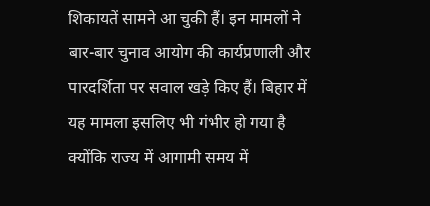शिकायतें सामने आ चुकी हैं। इन मामलों ने बार-बार चुनाव आयोग की कार्यप्रणाली और पारदर्शिता पर सवाल खड़े किए हैं। बिहार में यह मामला इसलिए भी गंभीर हो गया है क्योंकि राज्य में आगामी समय में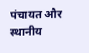पंचायत और स्थानीय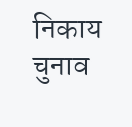निकाय चुनाव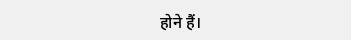होने हैं।